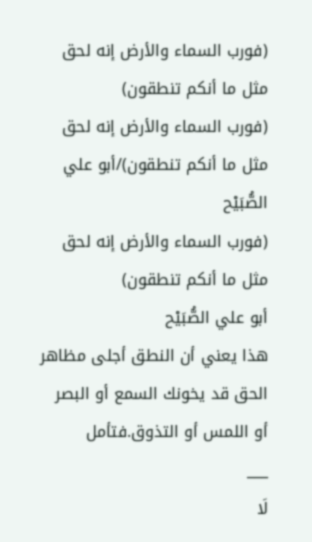(فورب السماء والأرض إنه لحق مثل ما أنكم تنطقون)
(فورب السماء والأرض إنه لحق مثل ما أنكم تنطقون)/أبو علي الصُّبَيْح
(فورب السماء والأرض إنه لحق مثل ما أنكم تنطقون)
أبو علي الصُّبَيْح
هذا يعني أن النطق أجلى مظاهر الحق قد يخونك السمع أو البصر أو اللمس أو التذوق.فتأمل
___
لَا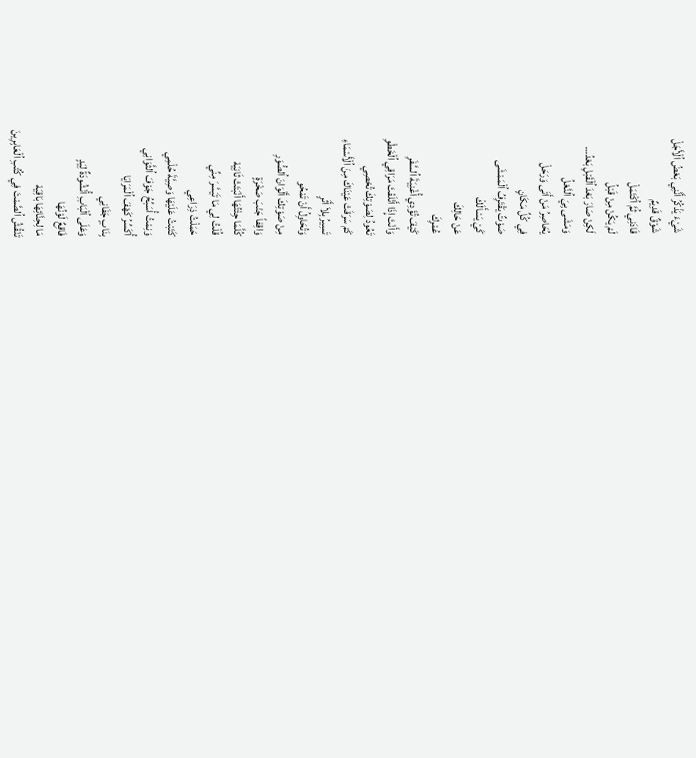شَيْءَ يَذْكُرُ أَنَّنِي بَعْضُ اُلْأَجَلْ
شَوْقٌ قَدِيمٌ
قَادَنِي ثُمَّ اُكْتَمَلْ
لَمْ يَكُنْ مِنْ قَبْلُ
لَكِنْ صَارَ بَعْدَ اُلْقَبْلِ بَعْدُ…
وَمَشَى بِيَ اُلنَّعْلُ
يُحَاصِرُ مَنْ أَتَى وَرَحَلْ
فِي كُلِّ مَكَانٍ
صَوْتٌ يَقْتَرِفُ اُلْمَمْشَى
كَيْ يَسْأَلَكْ
عَنْ حَالِكَ
عُمْرِكَ
كَيْفَ تُؤَدِي أُغْنِيَةَ اُلسَّفَرِ
وَأَنْتَ إِذَا أَتْلَفْتَ مَرَاقِي اُلْخَطْوِ
تَعُودُ لِصَوْتِكَ تُحْصِي
كَمْ سَرَقَتْ عَيْنَاكَ مِنَ اُلْأَسْمَاءِ
تَسِيرُ بِلاَ أَثَرٍ
وَتُحَاوِلُ أَنْ تَمْحُو
مِنْ صَوْتِكَ أَلْوَانَ اُلصُّوَرِ
وَاقِفاً جَنْبَ صَخْرَةٍ
كُلَّمَا جِئْتُهَا أَنْبَتَتْ ثَانِيَهْ
قُلْتُ لِي مَا تَيَسَّرَ مِنِّي
حَمَلْتُ ذِرَاعِي
كَتَبْتُ عَلَيْهَا وَصِيَّةَ حُلْمِي
وَنِمْتُ أُسَبِّحُ جَوْفَ اُلثَّوَانِي
أُكَسِّرُ كَهْفَ اُلْمَرَايَا
بِنَابٍ جَفَانِي
وَعَلَى اُلْبَابِ أُنْشُودَةٌ لِيَدٍ
فَاقِعٌ لَوْنُهَا
مَا لِحِنَّائِهَا بَاقِيَهْ
تَنْقُشُ اُلصَّمْتَ فِي كُتُبِ اُلْعَابِرِينَ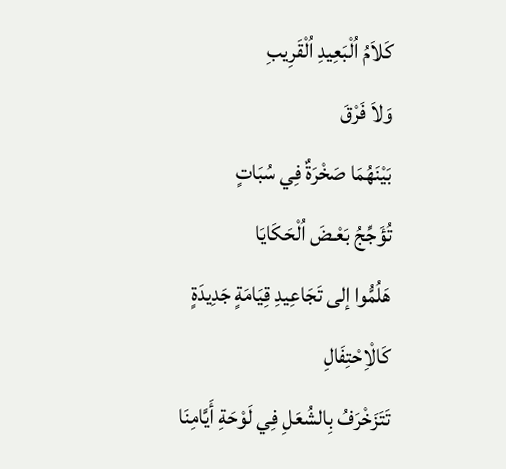كَلاَمُ اُلْبَعِيدِ اُلْقَرِيبِ
وَلاَ فَرْقَ
بَيْنَهُمَا صَخْرَةٌ فِي سُبَاتٍ
تُؤَجِّجُ بَعْـضَ اُلْحَكَايَا
هَلُمُّوا إلى تَجَاعِيدِ قِيَامَةٍ جَدِيدَةٍ كَالْاِحْتِفَالِ
تَتَزَخْرَفُ بِالشُعَلِ فِي لَوْحَةِ أَيَّامِنَا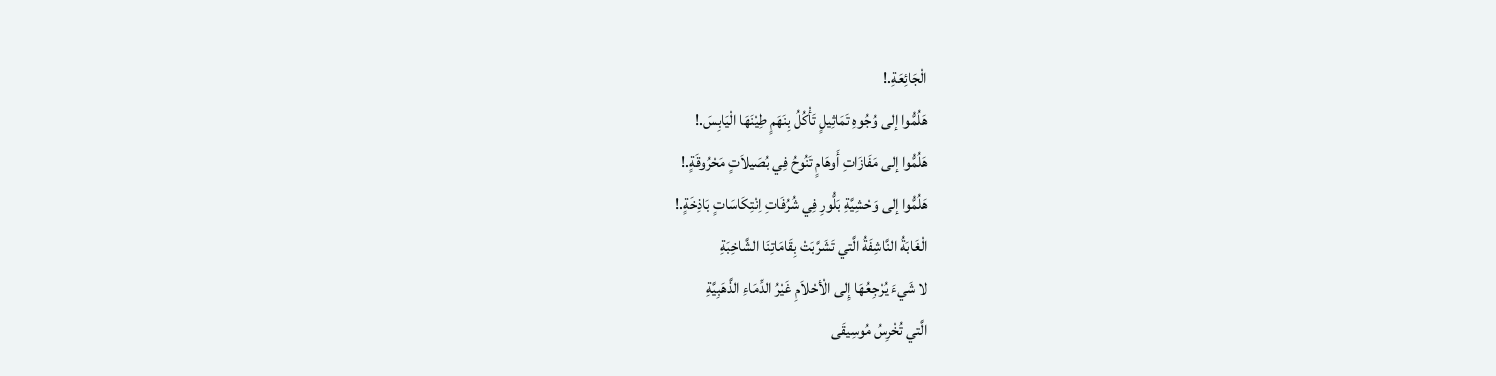الْجَائِعَةِ.!
هَلُمُّوا إلى وُجُوهِ تَمَاثِيلٍ تَأْكُلُ بِنَهَمٍ طِيْنَهَا الْيَابِسَ.!
هَلُمُّوا إلى مَفَازَاتِ أَوهَامٍ تَنُوحُ فِي بُصَيلاَتٍ مَحْرُوقَةٍ.!
هَلُمُّوا إلى وَحْشِيَّةِ بَلُّورِ فِي شُرُفَاتِ اِنْتِكَاسَاتٍ بَاذِخَةٍ.!
الْغَابَةُ النَّاشِفَةُ الَّتي تَشَرَّبَتْ بِقَامَاتِنَا الشَّاخِبَةِ
لا شَيءَ يُرْجِعُهَا إِلى الْأحْلاَمِ غَيْرُ الدِّمَاءِ الذَّهَبِيَّةِ
الَّتي تُخْرِسُ مُوسِيقَى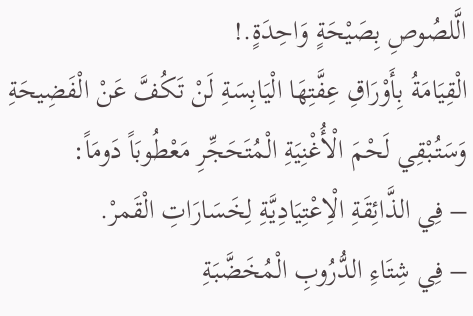الَّلصُوصِ بِصَيْحَةٍ وَاحِدَةٍ.!
الْقِيَامَةُ بِأَوْرَاقِ عِفَّتِهَا الْيَابِسَةِ لَنْ تَكُفَّ عَنْ الْفَضِيحَةِ
وَسَتُبْقِي لَحْمَ الْأُغْنِيَةِ الْمُتَحَجِّرِ مَعْطُوبَاً دَومَاً:
– فِي الذَّائِقَةِ الْاِعْتِيَادِيَّةِ لِخَسَارَاتِ الْقَمرْ.
– فِي شِتَاءِ الدُّرُوبِ الْمُخَضَّبَةِ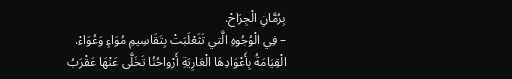بِرُمَّانِ الْجِرَاحْ.
– فِي الْوُجُوهِ الَّتي تَثَعْلَبَتْ بِتَقَاسِيمِ مُوَاءٍ وَعُوَاءْ.
الْقِيَامَةُ بِأَعْوَادِهَا الْعَارِيَةِ أَرْواحُنُا تَخَلَّى عَنْهَا عَقْرَبُ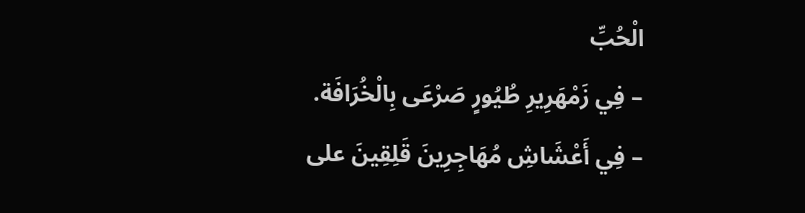الْحُبِّ
– فِي زَمْهَرِيرِ طُيُورٍ صَرْعَى بِالْخُرَافَة.
– فِي أَعْشَاشِ مُهَاجِرِينَ قَلِقِينَ على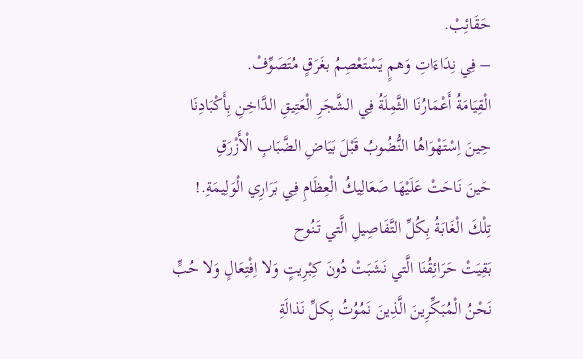حَقَائِبْ.
– فِي نِدَاءَاتِ وَهمٍ يَسْتَعْصِمُ بغَرَقٍ مُتَصَوِّفْ.
الْقِيَامَةُ أَعْمَارُنَا الثَّمِلَةُ فِي الشَّجَرِ الْعَتِيقِ الدَّاخِنِ بِأَكْبَادِنَا
حِينَ اِسْتَهْوَاهُا النُّضُوبُ قَبْلَ بَيَاضِ الضَّبَابِ الْأَزْرَقِ
حَينَ نَاحَتْ عَلَيْهَا صَعَالِيكُ الْعِظَامِ فِي بَرَارِي الْوَلِيمَةِ.!
تِلْكَ الْغَابَةُ بِكُلِّ التَّفَاصِيلِ الَّتي تَنُوح
بَقِيَتْ حَرَائِقُنَا الَّتي نَشَبَتْ دُونَ كِبْرِيتٍ وَلا اِفْتِعَالٍ وَلا حُبٍّ
نَحْنُ الْمُبَكِّرِينَ الَّذِينَ نَمُوُتُ بِكلِّ نَذالَةِ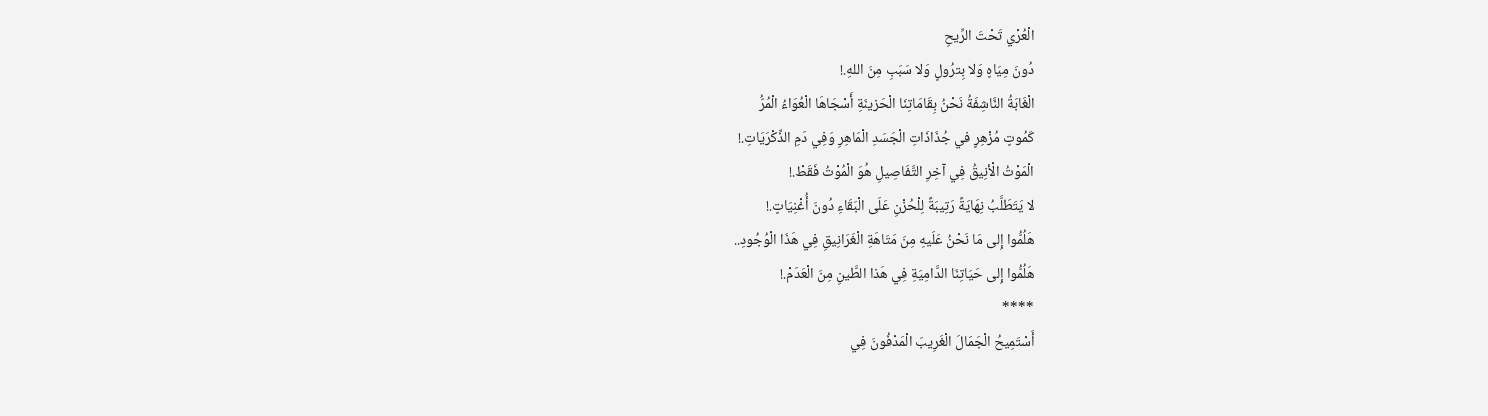الْعُرْي تَحْتَ الرِّيحِ
دُونَ مِيَاهٍ وَلا بِترُولٍ وَلا سَبَبِ مِنَ اللهِ.!
الْغَابَةُ النَّاشِفَةُ نَحْنُ بِقَامَاتِنَا الْحَزينَةِ أَسْجَاهَا الْعُوَاءُ الْمُرُّ
كَمُوتٍ مُزْهِرٍ في جُذَاذَاتِ الْجَسَدِ الْمَاهِرِ وَفِي دَمِ الذِّكْرَيَاتِ.!
الْمَوْتُ الْأنِيقُ فِي آخِرِ التَّفَاصِيلِ هُوَ الْمُوْتُ فَقَطْ.!
لا يَتَطَلَّبُ نِهَايَةً رَتِيبَةً لِلْحُزْنِ عَلَى الْبَقَاءِ دُونَ أُغْنِيَاتٍ.!
هَلُمُّوا إِلى مَا نَحْنُ عَلَيهِ مِنَ مَتَاهَةِ الْغَرَانِيقِ فِي هَذَا الْوُجُودِ..
هَلُمُّوا إِلى حَيَاتِنَا الدَّامِيَةِ فِي هَذا الطَّينِ مِنَ الْعَدَمْ.!
****
أَسْتَمِيحُ الْجَمَالَ الْغَرِيبَ الْمَدْفُونَ فِي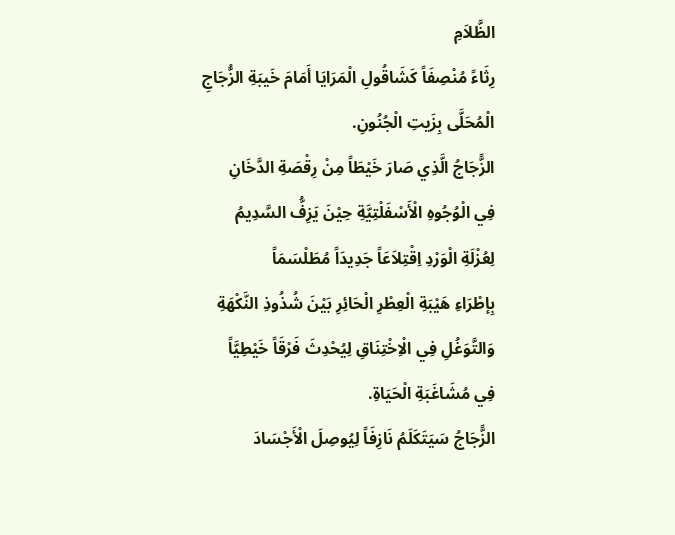الظَّلاَمِ
رِثَاءً مُنْصِفَاً كَشَاقُولِ الْمَرَايَا أَمَامَ خَيبَةِ الزُّجَاجِ
الْمُحَلَّى بِزَيتِ الْجُنُونِ.
الزًّجَاجُ الَّذِي صَارَ خَيْطَاً مِنْ رِقْصَةِ الدَّخَانِ
فِي الْوُجُوهِ الْأَسْفَلْتِيَّةِ حِيْنَ يَزِفُّ السَّدِيمُ
لِعُزْلَةِ الْوَرْدِ اِقْتِلاَعَاً جَدِيدَاً مُطَلْسَمَاً
بِإطْرَاءِ هَيْبَةِ الْعِطْرِ الْحَائِرِ بَيْنَ شُذُوذِ النَّكْهَةِ
وَالتَّوَغُلِ فِي الْاِخْتِنَاقِ لِيُحْدِثَ فَرْقَاً خَيْطِيَّاً
فِي مُشَاغَبَةِ الْحَيَاةِ.
الزًّجَاجُ سَيَتَكَلَمُ نَازِفَاً لِيُوصِلَ الْأَجْسَادَ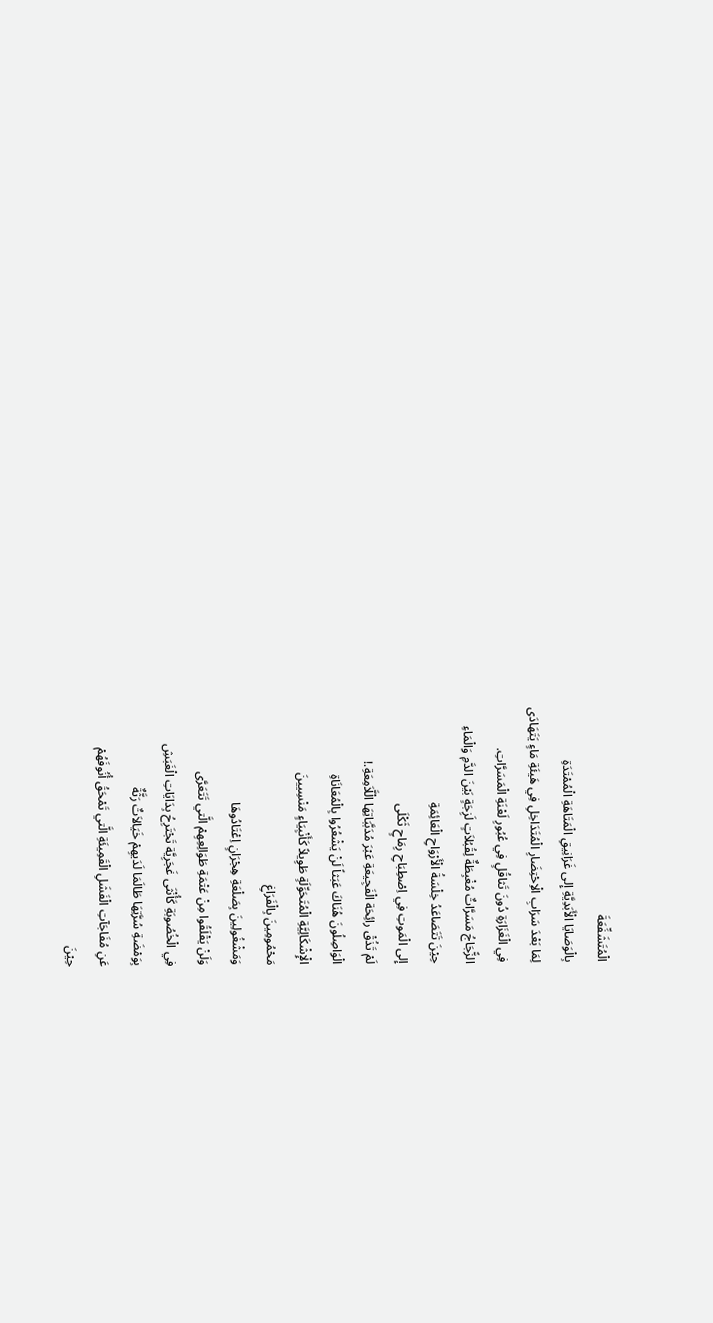الْمُتَشَفِّعَةَ
بِالْوَصَايَا الْأَبَدِيَّةِ إِلى غَرَانِيقِ الْمَتَاهَةِ الْمُمْتَدَةِ
لِمَا بَعْدَ سَرَابِ الْاِحْتِضَارِ الْمُتَدَاخِلِ فِي هَيئَةِ مَاءٍ يَتَهَادَى
فِي الْغَزَارَةِ دُونَ تَثاقُلٍ فِي عُبُورِ لَعْنَةِ الْمَسَرَّاتِ.
الزًّجَاجُ مَسَرَّاتٌ مُغْبِطَةٌ لِقُبُلاَتٍ لَزِجَةٍ بَيْنَ الدَّمِ وَالْمَاءِ
حِيْنَ تَتَصَاعَدُ خِلْسَةُ الْأَرْوَاحِ الْعَائِمَةِ
إِلى الْمَوتِ فِي اِصْطِبَاحِ رِمَاحٍ ثَكْلَى
لَمْ تَذُقْ رائِحَة الْفَجِيعَةِ عَبْرَ مُدَبَّبَاتِهَا الْلَّاَمِعَةِ.!
الْوَاصِلُونَ هُنَاكَ عَبَثاً لَنْ يَشْعُرُوا بِالْمُعَانَاةِ
الْإِشْكَالِيَّةِ الْمُتَحَوِّلَةٍ طَوِيلاً كَأَنْبِيَاءٍ مَنْسِيينَ
مَحْمُومِينَ بِالْفَرَاغِ
وَمَشْغُولِينَ بِصَلْعَةِ هِجْرَانٍ اِعْتَادُوهَا
وَلَنْ يَقْلَقُوا مِنْ عَتْمَةِ طَوَالِعِهِمْ الَّتي تَتَعَرَّى
فِي الْخُصُوبَةِ كَأُنْثَى غَجَرِيَّة تَجْتَرِحُ بِدَايَاتِ الْغَبَشِ
بِوَمْضَةِ سُرَّتِهَا طَالَمَا لَدَيهِمْ خَيَالاَتٌ رَثَّةٌ
عَنِ مُفَاجَآتِ الْفَشَلِ الْقَمِيئَةِ الَّتي تَمْحَقُ أُنُوفَهُمْ
حِيْنَ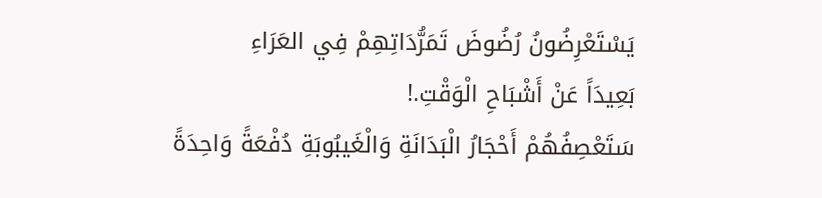يَسْتَعْرِضُونُ رُضُوضَ تَمَرُّدَاتِهِمْ فِي العَرَاءِ
بَعِيدَاً عَنْ أَشْبَاحِ الْوَقْتِ.!
سَتَعْصِفُهُمْ أَحْجَارُ الْبَدَانَةِ وَالْغَيبُوبَةِ دُفْعَةً وَاحِدَةً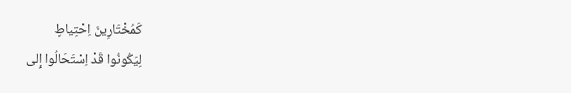كَمُخْتَارِينَ اِحْتِياطٍ
لِيَكُونُوا قَدْ اِسْتَحَالُوا إِلى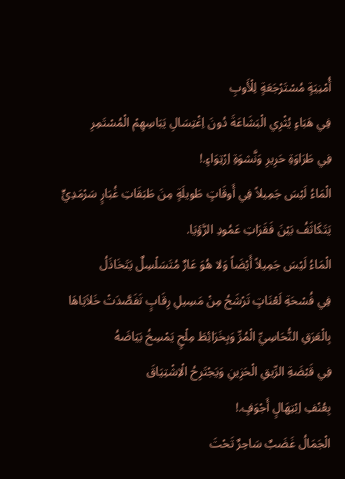أُمْنِيَةٍ مُسْتَرْجَعَةٍ لِلْأَوبِ
فِي هَبَاءٍ يُثْرِي الْبَشَاعَةَ دُونَ اِغْتِسَالِ يَبَاسِهِمْ الْمُسْتَمِرِ
فِي طَرَاوَةِ حَرِيرِ وَنَّشوَةِ اِرْتِوَاءٍ.!
الْمَاءُ لَيْسَ جَمِيلاً فِي أَوقَاتٍ طَويلَةٍ مِنَ طَبَقَاتِ غُبَارٍ سَرْمَدِيٍّ
يَتَكَاثَفُ بَيْنَ فَقَرَاتِ عَمُودِ الرَّؤيَا.
الْمَاءُ لَيْسَ جَمِيلاً أَيْضَاً وَلا هُوَ عَارٌ مُتَسَلْسِلٌ يَتَخَاذَلُ
فِي فُسْحَةِ لَعْنَاتٍ تَرْشَحُ مِنْ مَسِيلِ رِقَابٍ تَفَصَّدَتْ خَلاَيَاهَا
بِالْعَرَقِ النُّحَاسِيِّ الْمُرِّ وَبِخَرَائِطَ مِلْحٍ يَمْسِخُ بَيَاضَهُ
فِي قَبْضَةِ الرِّيقِ الْحَزِينِ وَيَجْتَرِحُ الْاِشْتِيَاقَ
بِعُنْفِ اِبْتِهَالٍ أَجْوَفٍ.!
الْجَمَالُ غَضَبٌ سَاحِرٌ تَحْتَ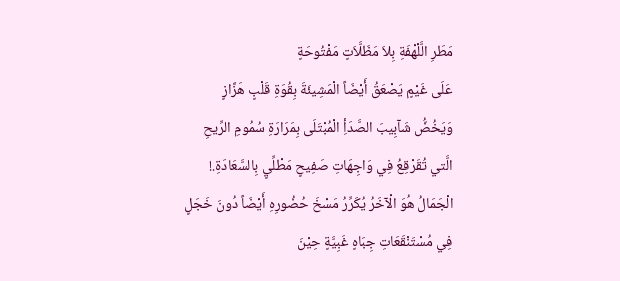مَطَرِ الَّلْهْفَةِ بِلاَ مَظَلَّاَتٍ مَفْتُوحَةٍ
عَلَى غَيْمٍ يَصْعَقُ أَيْضَاً الْمَشِيئَةَ بِقُوَةِ قَلْبٍ هَزَّازٍ
وَيَخُضُّ شَآبِيبَ الصَّدَأِ الْمُبْتَلَى بِمَرَارَةِ سُمُومِ الرِّيحِ
الَّتي تُقَرْقِعُ فِي وَاجِهَاتِ صَفِيحٍ مَطْلِّيٍ بِالسَّعَادَةِ.!
الْجَمَالُ هُوَ الْآخَرُ يُكَرِّرُ مَسْخَ حُضُورِهِ أَيْضَاً دُونَ خَجَلٍ
فِي مُسْتَنْقَعَاتِ جِبَاهٍ غَبِيَّةٍ حِيْنَ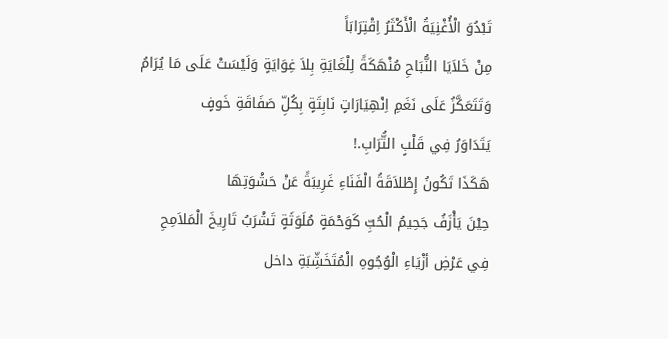تَبْدُوَ الْأُغْنِيَةُ الْأَكْثَرُ اِقْتِرَابَاً
مِنْ خَلاَيَا النُّبَاحِ مُنْهَكَةً لِلْغَايَةِ بِلاَ غِوَايَةٍ وَلَيْسَتْ عَلَى مَا يُرَامُ
وَتَتَعَكَّزُ عَلَى نَغَمِ اِنْهِيَارَاتٍ نَابِتَةٍ بِكُلِّ صَفَاقَةِ خَوفٍ
يَتَدَاوَرُ فِي قَلْبٍ التُّرَابِ.!
هَكَذَا تَكُونُ إِطْلاَقَةُ الْفَنَاءِ غَرِيبَةً عَنْ حَشْوَتِهَا
حِيْنَ يَأْزَفُ جَحِيمُ الْحُبِّ كَوَحْمَةٍ مُلَوَثَةٍ تَشْرَبُ تَارِيخَ الْمَلاَمِحِ
فِي عَرْضِ أزْيَاءِ الْوُجُوهِ الْمُتَخَشِّبَةِ داخل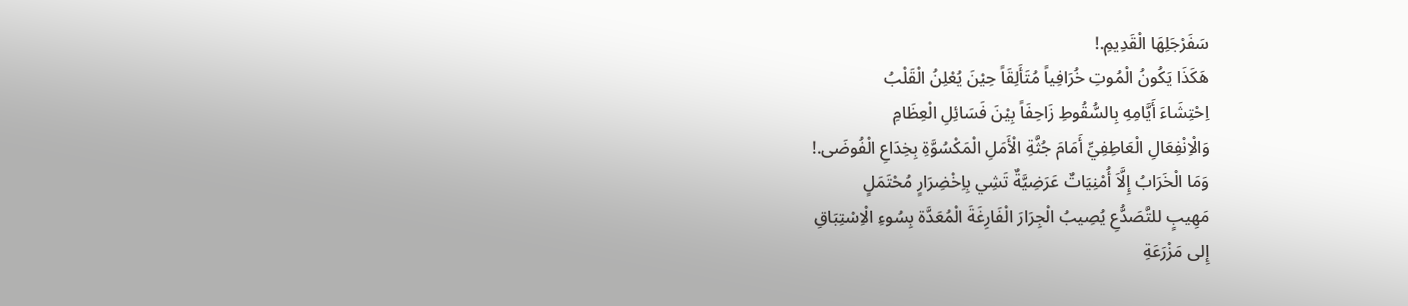سَفَرْجَلِهَا الْقَدِيمِ.!
هَكَذَا يَكُونُ الْمُوتِ خُرَافِياً مُتَأَلِقَاً حِيْنَ يُعْلِنُ الْقَلْبُ
اِحْتِشَاءَ أَيَّامِهِ بِالسُّقُوطِ زَاحِفَاً بِيْنَ فَسَائِلِ الْعِظَامِ
وَالْاِنْفِعَالِ الْعَاطِفِيِّ أَمَامَ جُثَّةِ الْأَمَلِ الْمَكْسُوَّةِ بِخِدَاعِ الْفُوضَى.!
وَمَا الْخَرَابُ إِلَّاَ أُمْنِيَاتٌ عَرَضِيَّةٌ تَشِي بِاِخْضِرَارٍ مُحْتَمَلٍ
مَهِيبٍ للتَّصَدُّعِ يُصِيبُ الْجِرَارَ الْفَارِغَةَ الْمُعَدَّة بِسُوءِ الْاِسْتِبَاقِ
إِلى مَزْرَعَةِ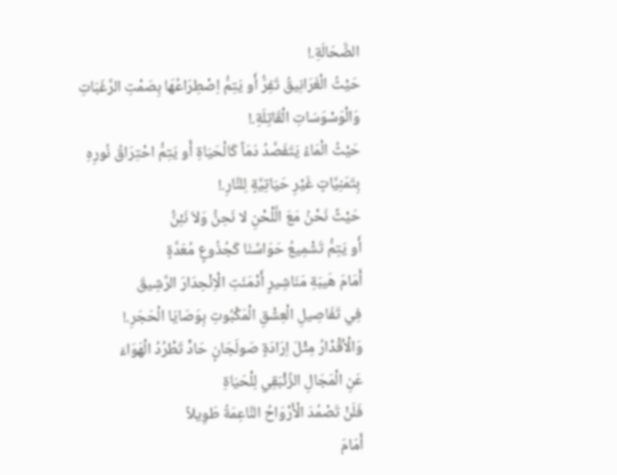الضَّحَالَةِ.!
حَيْثُ الْغَرَانِيقُ تَفِرُّ أَو يَتِمُّ اِصْطِرَاعُهَا بِصَمْتِ الرَّغَبَاتِ
وَالْوَسْوَسَاتِ الْقَاتِلَةِ.!
حَيْثُ الْمَاءُ يَتَفَصَّدُ دَمَاً كَالْحَيَاةِ أَو يَتِمُّ احْتِرَاقُ نُورِهِ
بِتَمَنِيَّاتٍ غَيْرِ حَيَاتِيَّةٍ لِلنَّارِ.!
حَيْثً نَحْنُ مَعَ الَّلْحْنِ لا نَحِنُّ وَلاَ نَئِنُّ
أَو يَتِمُّ تَشْمِيعُ حَوَاسِّنَا كَجُذُوعٍ مُعَدَّةٍ
أَمَامَ هَيبَةِ مَنَاشِيرٍ أَدْمَنَتِ الْاِنْحِدَارَ الرَّشِيقَ
فِي تَفَاصِيلِ الْعِشْقِ الْمَكْبُوتِ بِوَصَايَا الْحَجَرِ.!
وَالْأقْدْارُ مِثْلَ اِرَادَةٍ صَولَجَانٍ حَادٍّ تَطْرُدُ الْهَوَاءَ
عَنِ الْمَجَالِ الزِّئْبَقِي لِلْحَيَاةِ
فَلَنْ تَصْمُدَ الْأَرْوَاحُ النَّاعِمَةُ طَوِيلاً
أَمَامَ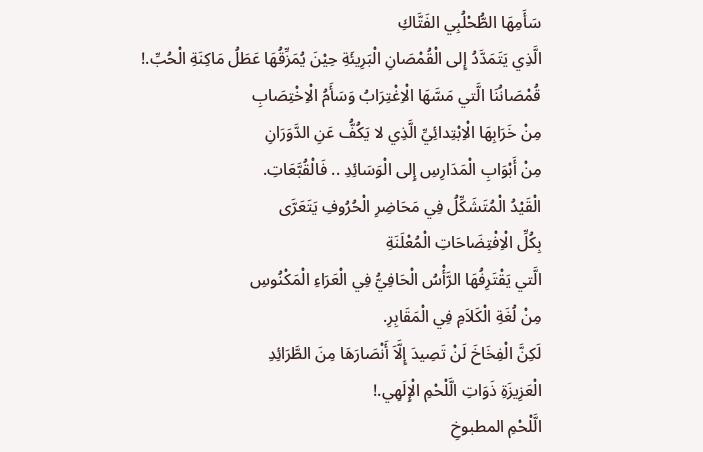سَأَمِهَا الطُّحْلُبِي الفَتَّاكِ
الَّذِي يَتَمَدَّدُ إِلى الْقُمْصَانِ الْبَرِيئَةِ حِيْنَ يُمَزِّقُهَا عَطَلُ مَاكِنَةِ الْحُبِّ.!
قُمْصَانُنَا الَّتي مَسَّهَا الْاِغْتِرَابُ وَسَأَمُ الْاِخْتِصَابِ
مِنْ خَرَابِهَا الْاِبْتِدائِيِّ الَّذِي لا يَكُفُّ عَنِ الدَّوَرَانِ
مِنْ أَبْوَابِ الْمَدَارِسِ إِلى الْوَسَائِدِ .. فَالْقُبَّعَاتِ.
الْقَيْدُ الْمُتَشَكِّلُ فِي مَحَاضِرِ الْحُرُوفِ يَتَعَرَّى
بِكُلِّ الْاِفْتِضَاحَاتِ الْمُعْلَنَةِ
الَّتي يَقْتَرِفُهَا الرَّأْسُ الْحَافِيُّ فِي الْعَرَاءِ الْمَكْنُوسِ
مِنْ لُغَةِ الْكَلاَمِ فِي الْمَقَابِرِ.
لَكِنَّ الْفِخَاخَ لَنْ تَصِيدَ إِلَّاَ أَنْصَارَهَا مِنَ الطَّرَائِدِ
الْعَزِيزَةِ ذَوَاتِ الَّلْحْمِ الْإِلَهِي.!
الَّلْحْمِ المطبوخِ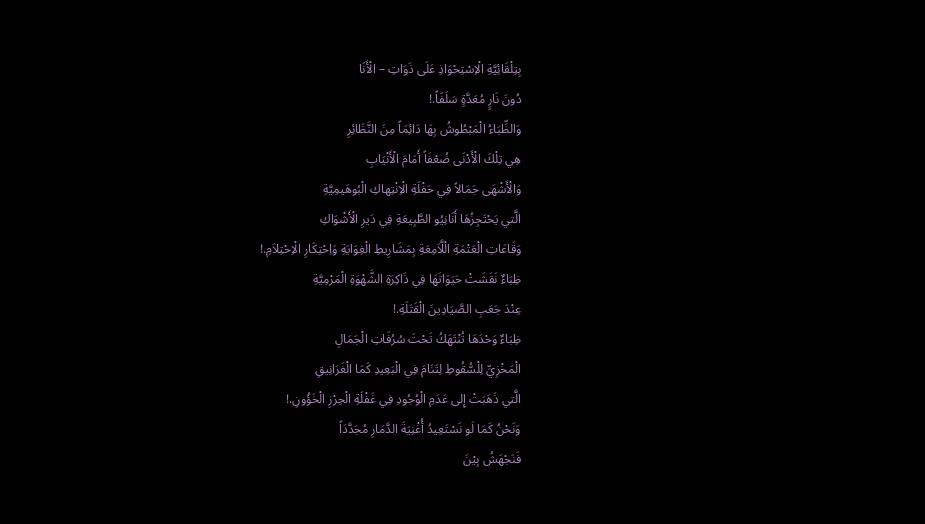بِتِلْقَائِيَّةِ الْاِسْتِحْوَاذِ عَلَى ذَوَاتِ – الْأَنَا
دُونَ نَارٍ مُعَدَّةٍ سَلَفَاً.!
وَالظِّبَاءُ الْمَبْطُوشُ بِهَا دَائِمَاً مِنَ النَّظَائِرِ
هِي تِلْكَ الْأَدْنَى ضُعْفَاً أَمَامَ الْأَنْيَابِ
وَالْأَشْهَى جَمَالاً فِي حَفْلَةِ الْاِنْتِهاكِ الْبُوهَيمِيَّةِ
الَّتي يَحْتَجِزُهَا أَنَانِيُو الطَّبِيعَةِ فِي دَيرِ الْأَشْوَاكِ
وَقَاعَاتِ الْعَتْمَةِ الْلَّاَمِعَةِ بِمَشَارِيطِ الْغِوَايَةِ وَاِحْتِكَارِ الْاِحْتِلاَمِ.!
ظِبَاءٌ نَقَشَتْ حَيَوَاتَهَا فِي ذَاكِرَةِ الشَّهْوَةِ الْمَرْمِيَّةِ
عِنْدَ جَعَبِ الصَّيَادِينَ الْقَتَلَةِ.!
ظِبَاءٌ وَحْدَهَا تُنْتَهَكُ تَحْتَ سُرُفَاتِ الْجَمَالِ
الْمَخْزِيِّ لِلْسُّقُوطِ لِتَنَامَ فِي الْبَعِيدِ كَمَا الْغَرَانِيقِ
الَّتي ذَهَبَتْ إِلى عَدَمِ الْوُجُودِ فِي غَفْلَةِ الْحِرْزِ الْخَؤُونِ.!
وَنَحْنُ كَمَا لَو نَسْتَعِيدُ أُغْنِيَةَ الدَّمَارِ مُجَدَّدَاً
فَنَجْهَشُ بِيْنَ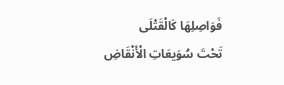فَوَاصِلِهَا كَالْقَتْلَى
تَحْتَ سُوَيعَاتِ الْأَنْقَاضِ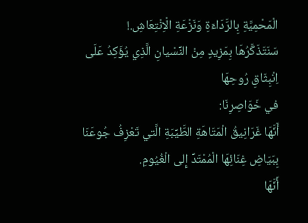الْمَحْمِيَّةِ بِالرَّدَاءَةِ وَنَزْعَةِ الْاِنْتِعَاشِ.!
سَنَتَذَكَّرُهَا بِمَزِيدٍ مِنْ النِّسْيانِ الَّذِي يُؤَكِدُ عَلَى اِنْبِثَاقِ رُوحِهَا
في خَوَاصِرِنَا:
أَنَّهَا غَرَانِيقُ الْمَتَاهَةِ الطَّيِّبَةِ الَّتي تَعْزِفُ جُوعَنَا
بِبَيَاضِ غِنَائِهَا الْمُمْتَدِّ إِلى الْغُيُومِ.
أَنَّهَا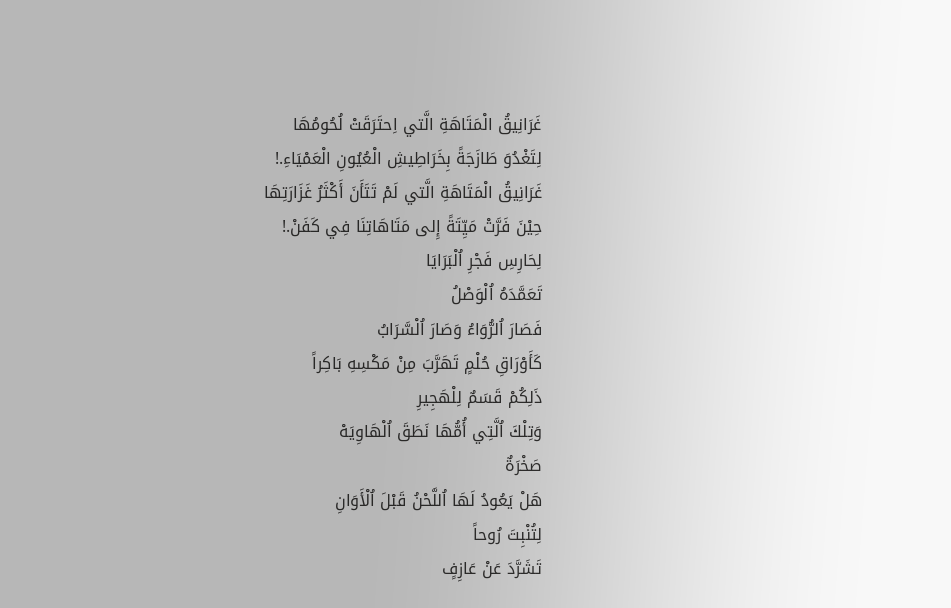غَرَانِيقُ الْمَتَاهَةِ الَّتي اِحتَرَقَتْ لُحُومُهَا
لِتَغْدُوَ طَازَجَةً بِخَرَاطِيشِ الْعُيُونِ الْعَمْيَاءِ.!
غَرَانِيقُ الْمَتَاهَةِ الَّتي لَمْ تَتَأَنَ أَكْثَرُ غَزَارَتِهَا
حِيْنَ فَرَّتْ مَيِّتَةً إِلى مَتَاهَاتِنَا فِي كَفَنْ.!
لِحَارِسِ فَجْرِ اُلْبَرَايَا
تَعَمَّدَهُ اُلْوَصْلُ
فَصَارَ اُلرُّوَاءُ وَصَارَ اُلْسَّرَابُ
كَأَوْرَاقِ حُلْمٍ تَهَرَّبَ مِنْ مَكْسِهِ بَاكِراً
ذَلِكُمْ قَسَمٌ لِلْهَجِيرِ
وَتِلْكَ اُلَّتِي أُمُّهَا نَطَقَ اُلْهَاوِيَهْ
صَخْرَةٌ
هَلْ يَعُودُ لَهَا اُللَّحْنُ قَبْلَ اُلْأَوَانِ
لِتُنْبِتَ رُوحاً
تَشَرَّدَ عَنْ عَازِفٍ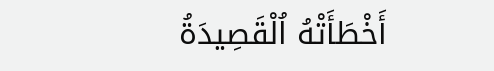أَخْطَأَتْهُ اُلْقَصِيدَةُ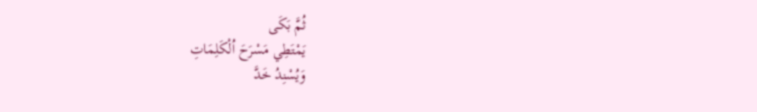ثُمَّ بَكَى
يَمْتَطِي مَسْرَحَ اُلْكَلِمَاتِ
وَيُسْنِدُ خَدَّ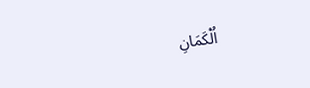اُلْكَمَانِ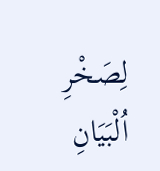لِصَخْرِ اُلْبَيَانِ